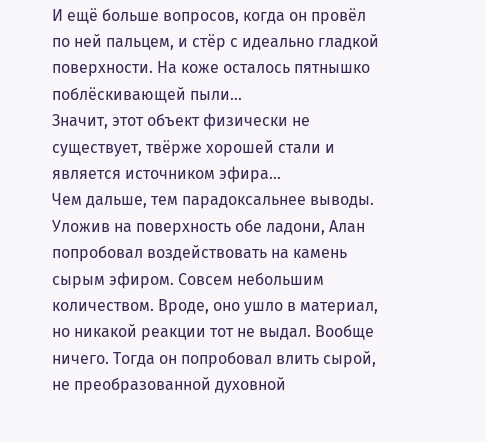И ещё больше вопросов, когда он провёл по ней пальцем, и стёр с идеально гладкой поверхности. На коже осталось пятнышко поблёскивающей пыли…
Значит, этот объект физически не существует, твёрже хорошей стали и является источником эфира…
Чем дальше, тем парадоксальнее выводы.
Уложив на поверхность обе ладони, Алан попробовал воздействовать на камень сырым эфиром. Совсем небольшим количеством. Вроде, оно ушло в материал, но никакой реакции тот не выдал. Вообще ничего. Тогда он попробовал влить сырой, не преобразованной духовной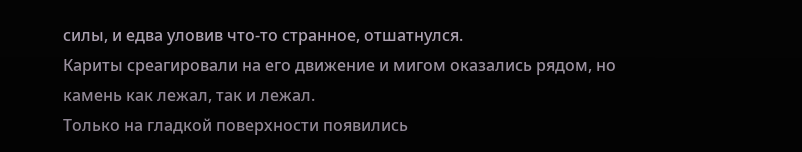силы, и едва уловив что-то странное, отшатнулся.
Кариты среагировали на его движение и мигом оказались рядом, но камень как лежал, так и лежал.
Только на гладкой поверхности появились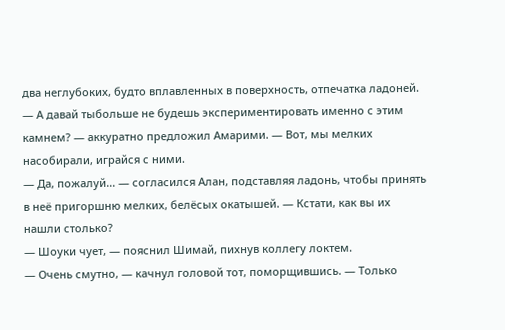два неглубоких, будто вплавленных в поверхность, отпечатка ладоней.
— А давай тыбольше не будешь экспериментировать именно с этим камнем? — аккуратно предложил Амарими. — Вот, мы мелких насобирали, играйся с ними.
— Да, пожалуй... — согласился Алан, подставляя ладонь, чтобы принять в неё пригоршню мелких, белёсых окатышей. — Кстати, как вы их нашли столько?
— Шоуки чует, — пояснил Шимай, пихнув коллегу локтем.
— Очень смутно, — качнул головой тот, поморщившись. — Только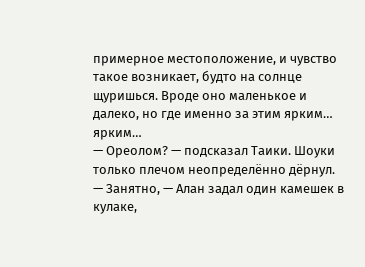примерное местоположение, и чувство такое возникает, будто на солнце щуришься. Вроде оно маленькое и далеко, но где именно за этим ярким… ярким…
— Ореолом? — подсказал Таики. Шоуки только плечом неопределённо дёрнул.
— Занятно, — Алан задал один камешек в кулаке,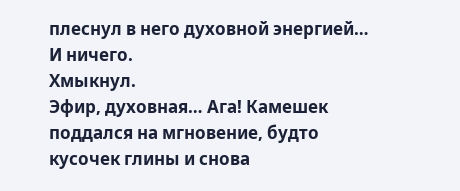плеснул в него духовной энергией…
И ничего.
Хмыкнул.
Эфир, духовная… Ага! Камешек поддался на мгновение, будто кусочек глины и снова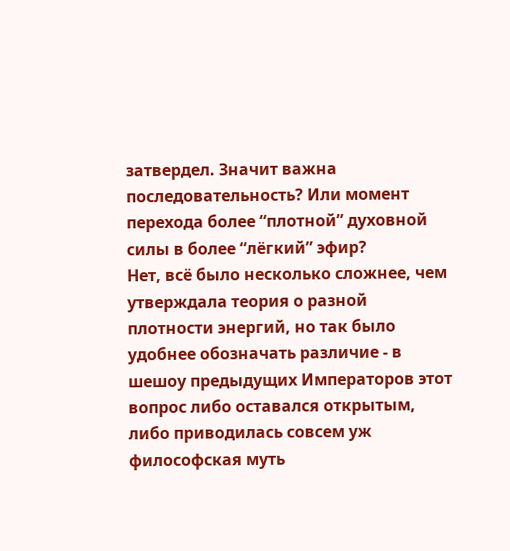затвердел. Значит важна последовательность? Или момент перехода более “плотной” духовной силы в более “лёгкий” эфир?
Нет, всё было несколько сложнее, чем утверждала теория о разной плотности энергий, но так было удобнее обозначать различие - в шешоу предыдущих Императоров этот вопрос либо оставался открытым, либо приводилась совсем уж философская муть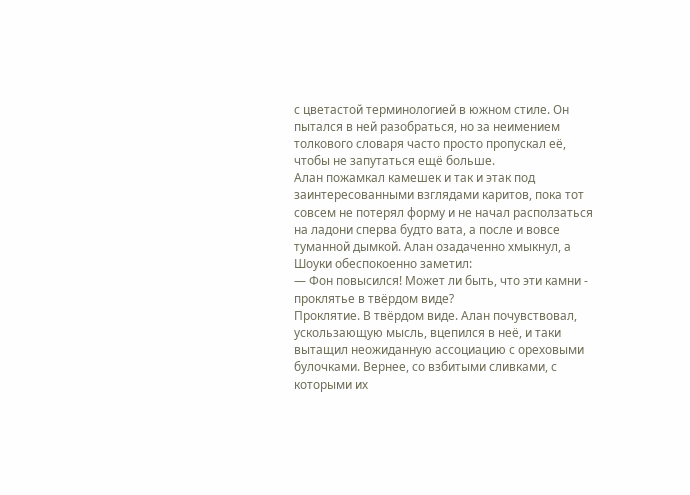с цветастой терминологией в южном стиле. Он пытался в ней разобраться, но за неимением толкового словаря часто просто пропускал её, чтобы не запутаться ещё больше.
Алан пожамкал камешек и так и этак под заинтересованными взглядами каритов, пока тот совсем не потерял форму и не начал расползаться на ладони сперва будто вата, а после и вовсе туманной дымкой. Алан озадаченно хмыкнул, а Шоуки обеспокоенно заметил:
— Фон повысился! Может ли быть, что эти камни - проклятье в твёрдом виде?
Проклятие. В твёрдом виде. Алан почувствовал, ускользающую мысль, вцепился в неё, и таки вытащил неожиданную ассоциацию с ореховыми булочками. Вернее, со взбитыми сливками, с которыми их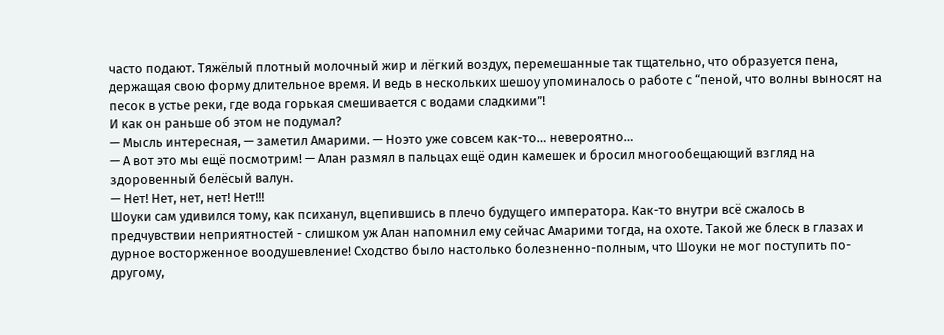часто подают. Тяжёлый плотный молочный жир и лёгкий воздух, перемешанные так тщательно, что образуется пена, держащая свою форму длительное время. И ведь в нескольких шешоу упоминалось о работе с “пеной, что волны выносят на песок в устье реки, где вода горькая смешивается с водами сладкими”!
И как он раньше об этом не подумал?
— Мысль интересная, — заметил Амарими. — Ноэто уже совсем как-то… невероятно…
— А вот это мы ещё посмотрим! — Алан размял в пальцах ещё один камешек и бросил многообещающий взгляд на здоровенный белёсый валун.
— Нет! Нет, нет, нет! Нет!!!
Шоуки сам удивился тому, как психанул, вцепившись в плечо будущего императора. Как-то внутри всё сжалось в предчувствии неприятностей - слишком уж Алан напомнил ему сейчас Амарими тогда, на охоте. Такой же блеск в глазах и дурное восторженное воодушевление! Сходство было настолько болезненно-полным, что Шоуки не мог поступить по-другому,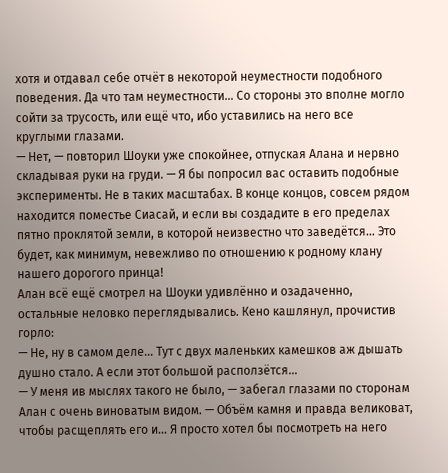хотя и отдавал себе отчёт в некоторой неуместности подобного поведения. Да что там неуместности… Со стороны это вполне могло сойти за трусость, или ещё что, ибо уставились на него все круглыми глазами.
— Нет, — повторил Шоуки уже спокойнее, отпуская Алана и нервно складывая руки на груди. — Я бы попросил вас оставить подобные эксперименты. Не в таких масштабах. В конце концов, совсем рядом находится поместье Сиасай, и если вы создадите в его пределах пятно проклятой земли, в которой неизвестно что заведётся… Это будет, как минимум, невежливо по отношению к родному клану нашего дорогого принца!
Алан всё ещё смотрел на Шоуки удивлённо и озадаченно, остальные неловко переглядывались. Кено кашлянул, прочистив горло:
— Не, ну в самом деле… Тут с двух маленьких камешков аж дышать душно стало. А если этот большой расползётся…
— У меня ив мыслях такого не было, — забегал глазами по сторонам Алан с очень виноватым видом. — Объём камня и правда великоват, чтобы расщеплять его и… Я просто хотел бы посмотреть на него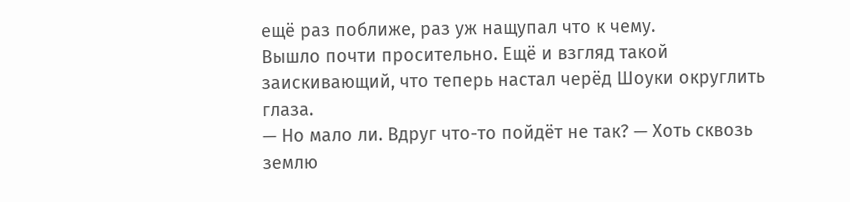ещё раз поближе, раз уж нащупал что к чему.
Вышло почти просительно. Ещё и взгляд такой заискивающий, что теперь настал черёд Шоуки округлить глаза.
— Но мало ли. Вдруг что-то пойдёт не так? — Хоть сквозь землю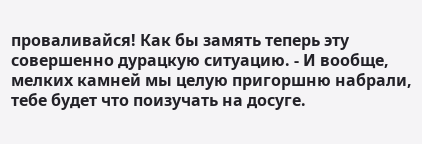проваливайся! Как бы замять теперь эту совершенно дурацкую ситуацию. - И вообще, мелких камней мы целую пригоршню набрали, тебе будет что поизучать на досуге.